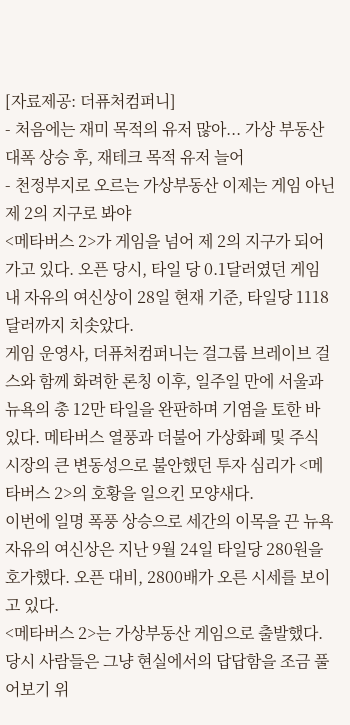[자료제공: 더퓨처컴퍼니]
- 처음에는 재미 목적의 유저 많아... 가상 부동산 대폭 상승 후, 재테크 목적 유저 늘어
- 천정부지로 오르는 가상부동산 이제는 게임 아닌 제 2의 지구로 봐야
<메타버스 2>가 게임을 넘어 제 2의 지구가 되어가고 있다. 오픈 당시, 타일 당 0.1달러였던 게임 내 자유의 여신상이 28일 현재 기준, 타일당 1118달러까지 치솟았다.
게임 운영사, 더퓨처컴퍼니는 걸그룹 브레이브 걸스와 함께 화려한 론칭 이후, 일주일 만에 서울과 뉴욕의 총 12만 타일을 완판하며 기염을 토한 바 있다. 메타버스 열풍과 더불어 가상화폐 및 주식 시장의 큰 변동성으로 불안했던 투자 심리가 <메타버스 2>의 호황을 일으킨 모양새다.
이번에 일명 폭풍 상승으로 세간의 이목을 끈 뉴욕 자유의 여신상은 지난 9월 24일 타일당 280원을 호가했다. 오픈 대비, 2800배가 오른 시세를 보이고 있다.
<메타버스 2>는 가상부동산 게임으로 출발했다. 당시 사람들은 그냥 현실에서의 답답함을 조금 풀어보기 위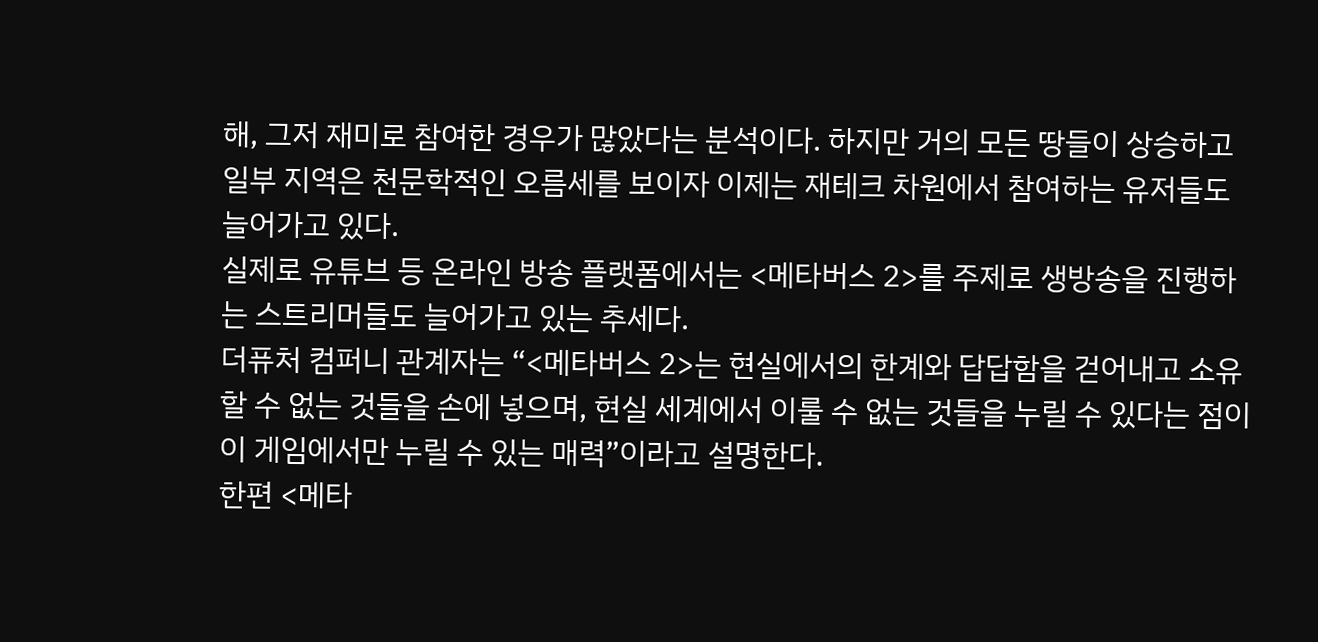해, 그저 재미로 참여한 경우가 많았다는 분석이다. 하지만 거의 모든 땅들이 상승하고 일부 지역은 천문학적인 오름세를 보이자 이제는 재테크 차원에서 참여하는 유저들도 늘어가고 있다.
실제로 유튜브 등 온라인 방송 플랫폼에서는 <메타버스 2>를 주제로 생방송을 진행하는 스트리머들도 늘어가고 있는 추세다.
더퓨처 컴퍼니 관계자는 “<메타버스 2>는 현실에서의 한계와 답답함을 걷어내고 소유할 수 없는 것들을 손에 넣으며, 현실 세계에서 이룰 수 없는 것들을 누릴 수 있다는 점이 이 게임에서만 누릴 수 있는 매력”이라고 설명한다.
한편 <메타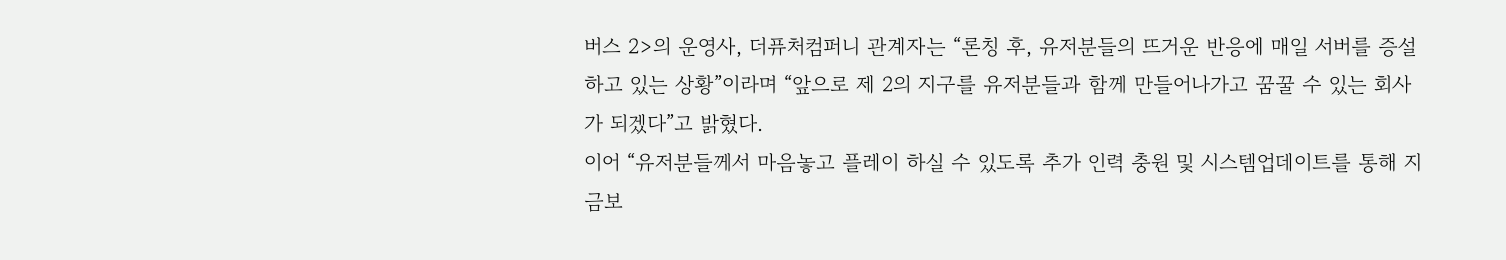버스 2>의 운영사, 더퓨처컴퍼니 관계자는 “론칭 후, 유저분들의 뜨거운 반응에 매일 서버를 증설하고 있는 상황”이라며 “앞으로 제 2의 지구를 유저분들과 함께 만들어나가고 꿈꿀 수 있는 회사가 되겠다”고 밝혔다.
이어 “유저분들께서 마음놓고 플레이 하실 수 있도록 추가 인력 충원 및 시스템업데이트를 통해 지금보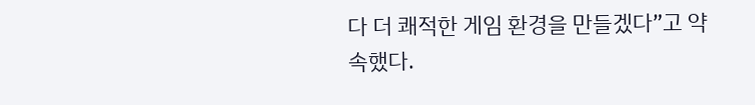다 더 쾌적한 게임 환경을 만들겠다”고 약속했다.